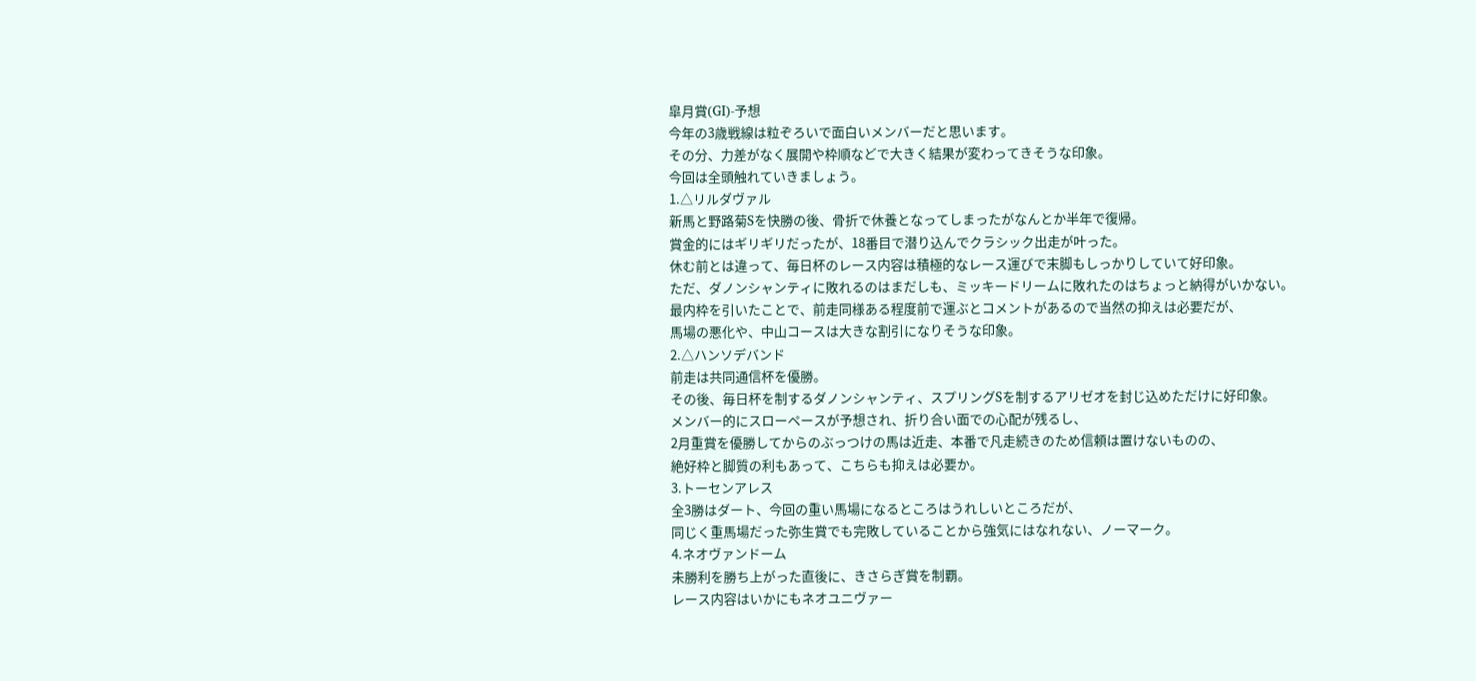皐月賞(GⅠ)-予想
今年の3歳戦線は粒ぞろいで面白いメンバーだと思います。
その分、力差がなく展開や枠順などで大きく結果が変わってきそうな印象。
今回は全頭触れていきましょう。
1.△リルダヴァル
新馬と野路菊Sを快勝の後、骨折で休養となってしまったがなんとか半年で復帰。
賞金的にはギリギリだったが、18番目で潜り込んでクラシック出走が叶った。
休む前とは違って、毎日杯のレース内容は積極的なレース運びで末脚もしっかりしていて好印象。
ただ、ダノンシャンティに敗れるのはまだしも、ミッキードリームに敗れたのはちょっと納得がいかない。
最内枠を引いたことで、前走同様ある程度前で運ぶとコメントがあるので当然の抑えは必要だが、
馬場の悪化や、中山コースは大きな割引になりそうな印象。
2.△ハンソデバンド
前走は共同通信杯を優勝。
その後、毎日杯を制するダノンシャンティ、スプリングSを制するアリゼオを封じ込めただけに好印象。
メンバー的にスローペースが予想され、折り合い面での心配が残るし、
2月重賞を優勝してからのぶっつけの馬は近走、本番で凡走続きのため信頼は置けないものの、
絶好枠と脚質の利もあって、こちらも抑えは必要か。
3.トーセンアレス
全3勝はダート、今回の重い馬場になるところはうれしいところだが、
同じく重馬場だった弥生賞でも完敗していることから強気にはなれない、ノーマーク。
4.ネオヴァンドーム
未勝利を勝ち上がった直後に、きさらぎ賞を制覇。
レース内容はいかにもネオユニヴァー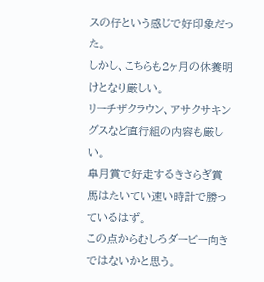スの仔という感じで好印象だった。
しかし、こちらも2ヶ月の休養明けとなり厳しい。
リーチザクラウン、アサクサキングスなど直行組の内容も厳しい。
皐月賞で好走するきさらぎ賞馬はたいてい速い時計で勝っているはず。
この点からむしろダービー向きではないかと思う。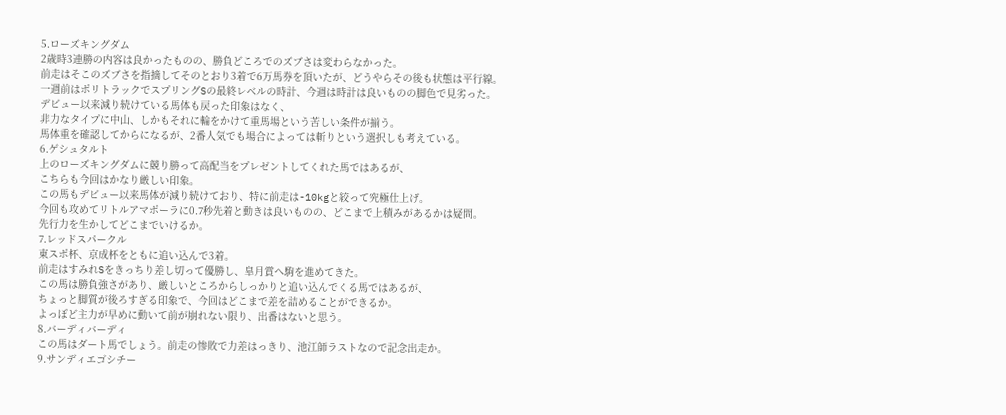5.ローズキングダム
2歳時3連勝の内容は良かったものの、勝負どころでのズブさは変わらなかった。
前走はそこのズブさを指摘してそのとおり3着で6万馬券を頂いたが、どうやらその後も状態は平行線。
一週前はポリトラックでスプリングSの最終レベルの時計、今週は時計は良いものの脚色で見劣った。
デビュー以来減り続けている馬体も戻った印象はなく、
非力なタイプに中山、しかもそれに輪をかけて重馬場という苦しい条件が揃う。
馬体重を確認してからになるが、2番人気でも場合によっては斬りという選択しも考えている。
6.ゲシュタルト
上のローズキングダムに競り勝って高配当をプレゼントしてくれた馬ではあるが、
こちらも今回はかなり厳しい印象。
この馬もデビュー以来馬体が減り続けており、特に前走は-10kgと絞って究極仕上げ。
今回も攻めてリトルアマポーラに0.7秒先着と動きは良いものの、どこまで上積みがあるかは疑問。
先行力を生かしてどこまでいけるか。
7.レッドスパークル
東スポ杯、京成杯をともに追い込んで3着。
前走はすみれSをきっちり差し切って優勝し、皐月賞へ駒を進めてきた。
この馬は勝負強さがあり、厳しいところからしっかりと追い込んでくる馬ではあるが、
ちょっと脚質が後ろすぎる印象で、今回はどこまで差を詰めることができるか。
よっぽど主力が早めに動いて前が崩れない限り、出番はないと思う。
8.バーディバーディ
この馬はダート馬でしょう。前走の惨敗で力差はっきり、池江師ラストなので記念出走か。
9.サンディエゴシチー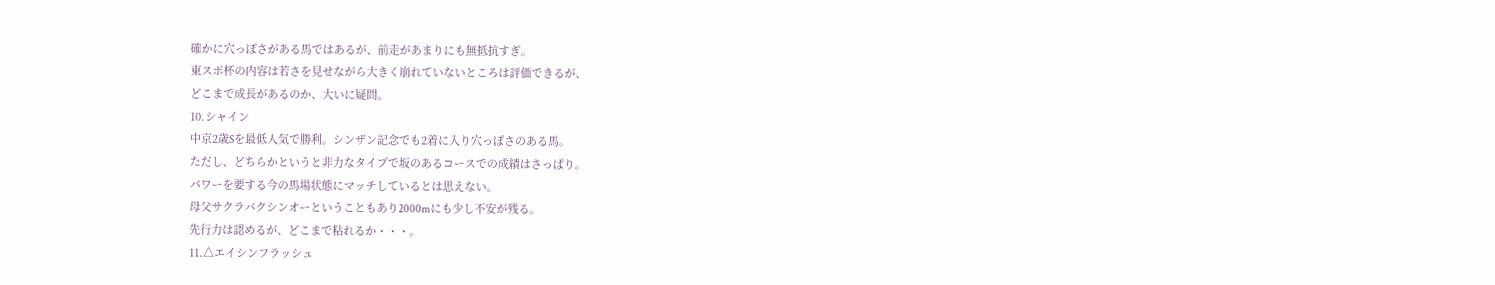確かに穴っぽさがある馬ではあるが、前走があまりにも無抵抗すぎ。
東スポ杯の内容は若さを見せながら大きく崩れていないところは評価できるが、
どこまで成長があるのか、大いに疑問。
10.シャイン
中京2歳Sを最低人気で勝利。シンザン記念でも2着に入り穴っぽさのある馬。
ただし、どちらかというと非力なタイプで坂のあるコースでの成績はさっぱり。
パワーを要する今の馬場状態にマッチしているとは思えない。
母父サクラバクシンオーということもあり2000mにも少し不安が残る。
先行力は認めるが、どこまで粘れるか・・・。
11.△エイシンフラッシュ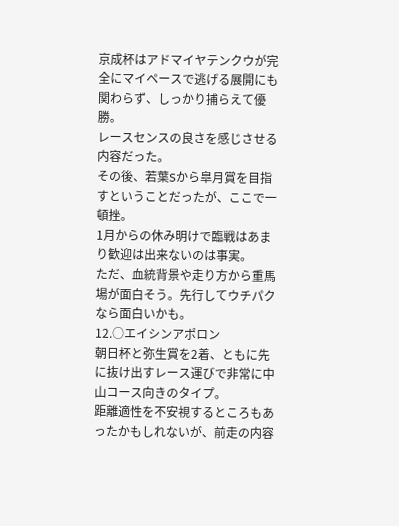京成杯はアドマイヤテンクウが完全にマイペースで逃げる展開にも関わらず、しっかり捕らえて優勝。
レースセンスの良さを感じさせる内容だった。
その後、若葉Sから皐月賞を目指すということだったが、ここで一頓挫。
1月からの休み明けで臨戦はあまり歓迎は出来ないのは事実。
ただ、血統背景や走り方から重馬場が面白そう。先行してウチパクなら面白いかも。
12.○エイシンアポロン
朝日杯と弥生賞を2着、ともに先に抜け出すレース運びで非常に中山コース向きのタイプ。
距離適性を不安視するところもあったかもしれないが、前走の内容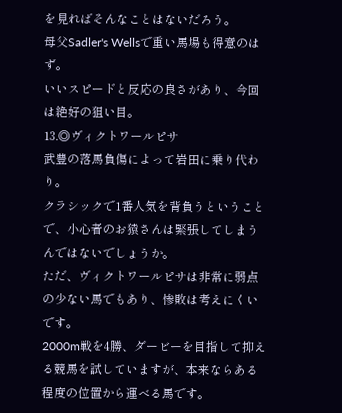を見ればそんなことはないだろう。
母父Sadler's Wellsで重い馬場も得意のはず。
いいスピードと反応の良さがあり、今回は絶好の狙い目。
13.◎ヴィクトワールピサ
武豊の落馬負傷によって岩田に乗り代わり。
クラシックで1番人気を背負うということで、小心者のお猿さんは緊張してしまうんではないでしょうか。
ただ、ヴィクトワールピサは非常に弱点の少ない馬でもあり、惨敗は考えにくいです。
2000m戦を4勝、ダービーを目指して抑える競馬を試していますが、本来ならある程度の位置から運べる馬です。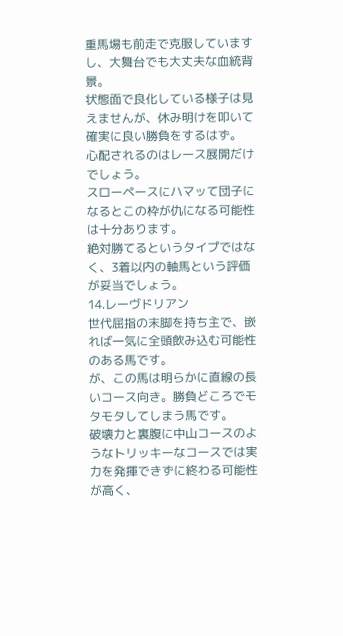重馬場も前走で克服していますし、大舞台でも大丈夫な血統背景。
状態面で良化している様子は見えませんが、休み明けを叩いて確実に良い勝負をするはず。
心配されるのはレース展開だけでしょう。
スローペースにハマッて団子になるとこの枠が仇になる可能性は十分あります。
絶対勝てるというタイプではなく、3着以内の軸馬という評価が妥当でしょう。
14.レーヴドリアン
世代屈指の末脚を持ち主で、嵌れば一気に全頭飲み込む可能性のある馬です。
が、この馬は明らかに直線の長いコース向き。勝負どころでモタモタしてしまう馬です。
破壊力と裏腹に中山コースのようなトリッキーなコースでは実力を発揮できずに終わる可能性が高く、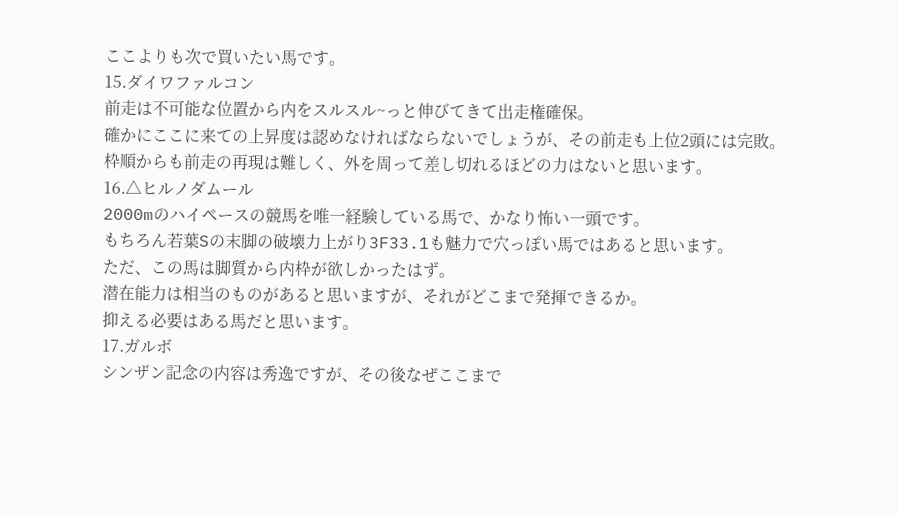ここよりも次で買いたい馬です。
15.ダイワファルコン
前走は不可能な位置から内をスルスル~っと伸びてきて出走権確保。
確かにここに来ての上昇度は認めなければならないでしょうが、その前走も上位2頭には完敗。
枠順からも前走の再現は難しく、外を周って差し切れるほどの力はないと思います。
16.△ヒルノダムール
2000mのハイペースの競馬を唯一経験している馬で、かなり怖い一頭です。
もちろん若葉Sの末脚の破壊力上がり3F33.1も魅力で穴っぽい馬ではあると思います。
ただ、この馬は脚質から内枠が欲しかったはず。
潜在能力は相当のものがあると思いますが、それがどこまで発揮できるか。
抑える必要はある馬だと思います。
17.ガルボ
シンザン記念の内容は秀逸ですが、その後なぜここまで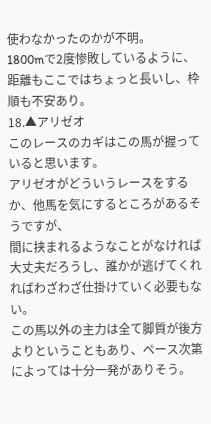使わなかったのかが不明。
1800mで2度惨敗しているように、距離もここではちょっと長いし、枠順も不安あり。
18.▲アリゼオ
このレースのカギはこの馬が握っていると思います。
アリゼオがどういうレースをするか、他馬を気にするところがあるそうですが、
間に挟まれるようなことがなければ大丈夫だろうし、誰かが逃げてくれればわざわざ仕掛けていく必要もない。
この馬以外の主力は全て脚質が後方よりということもあり、ペース次第によっては十分一発がありそう。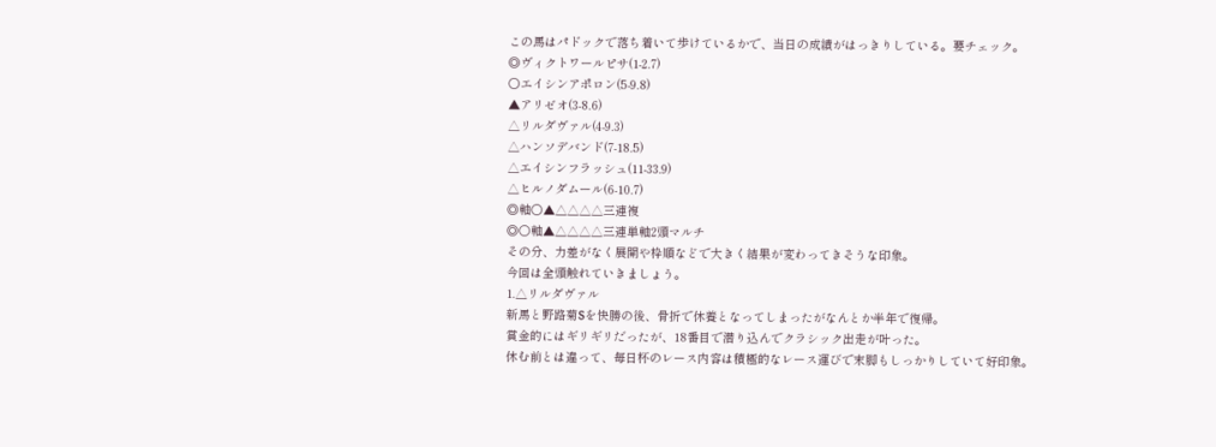この馬はパドックで落ち着いて歩けているかで、当日の成績がはっきりしている。要チェック。
◎ヴィクトワールピサ(1-2.7)
○エイシンアポロン(5-9.8)
▲アリゼオ(3-8.6)
△リルダヴァル(4-9.3)
△ハンソデバンド(7-18.5)
△エイシンフラッシュ(11-33.9)
△ヒルノダムール(6-10.7)
◎軸○▲△△△△三連複
◎○軸▲△△△△三連単軸2頭マルチ
その分、力差がなく展開や枠順などで大きく結果が変わってきそうな印象。
今回は全頭触れていきましょう。
1.△リルダヴァル
新馬と野路菊Sを快勝の後、骨折で休養となってしまったがなんとか半年で復帰。
賞金的にはギリギリだったが、18番目で潜り込んでクラシック出走が叶った。
休む前とは違って、毎日杯のレース内容は積極的なレース運びで末脚もしっかりしていて好印象。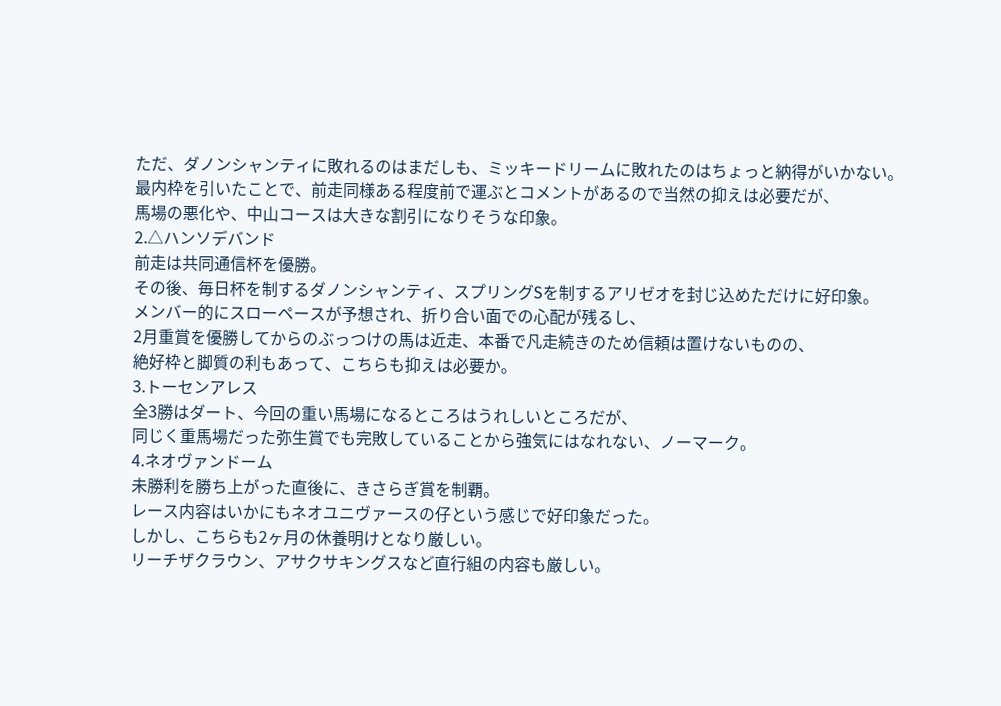ただ、ダノンシャンティに敗れるのはまだしも、ミッキードリームに敗れたのはちょっと納得がいかない。
最内枠を引いたことで、前走同様ある程度前で運ぶとコメントがあるので当然の抑えは必要だが、
馬場の悪化や、中山コースは大きな割引になりそうな印象。
2.△ハンソデバンド
前走は共同通信杯を優勝。
その後、毎日杯を制するダノンシャンティ、スプリングSを制するアリゼオを封じ込めただけに好印象。
メンバー的にスローペースが予想され、折り合い面での心配が残るし、
2月重賞を優勝してからのぶっつけの馬は近走、本番で凡走続きのため信頼は置けないものの、
絶好枠と脚質の利もあって、こちらも抑えは必要か。
3.トーセンアレス
全3勝はダート、今回の重い馬場になるところはうれしいところだが、
同じく重馬場だった弥生賞でも完敗していることから強気にはなれない、ノーマーク。
4.ネオヴァンドーム
未勝利を勝ち上がった直後に、きさらぎ賞を制覇。
レース内容はいかにもネオユニヴァースの仔という感じで好印象だった。
しかし、こちらも2ヶ月の休養明けとなり厳しい。
リーチザクラウン、アサクサキングスなど直行組の内容も厳しい。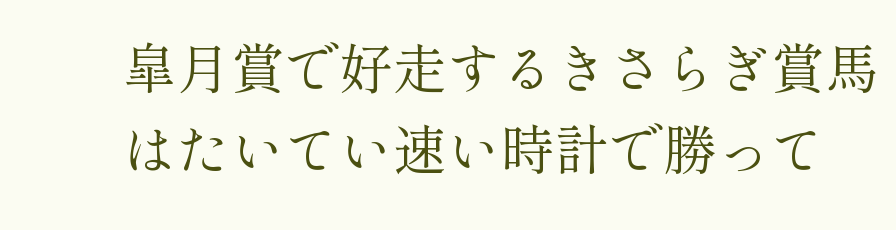皐月賞で好走するきさらぎ賞馬はたいてい速い時計で勝って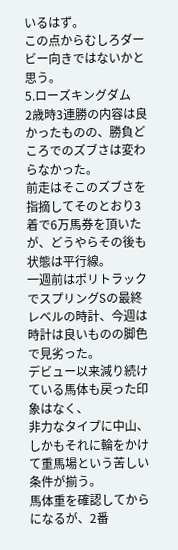いるはず。
この点からむしろダービー向きではないかと思う。
5.ローズキングダム
2歳時3連勝の内容は良かったものの、勝負どころでのズブさは変わらなかった。
前走はそこのズブさを指摘してそのとおり3着で6万馬券を頂いたが、どうやらその後も状態は平行線。
一週前はポリトラックでスプリングSの最終レベルの時計、今週は時計は良いものの脚色で見劣った。
デビュー以来減り続けている馬体も戻った印象はなく、
非力なタイプに中山、しかもそれに輪をかけて重馬場という苦しい条件が揃う。
馬体重を確認してからになるが、2番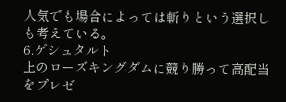人気でも場合によっては斬りという選択しも考えている。
6.ゲシュタルト
上のローズキングダムに競り勝って高配当をプレゼ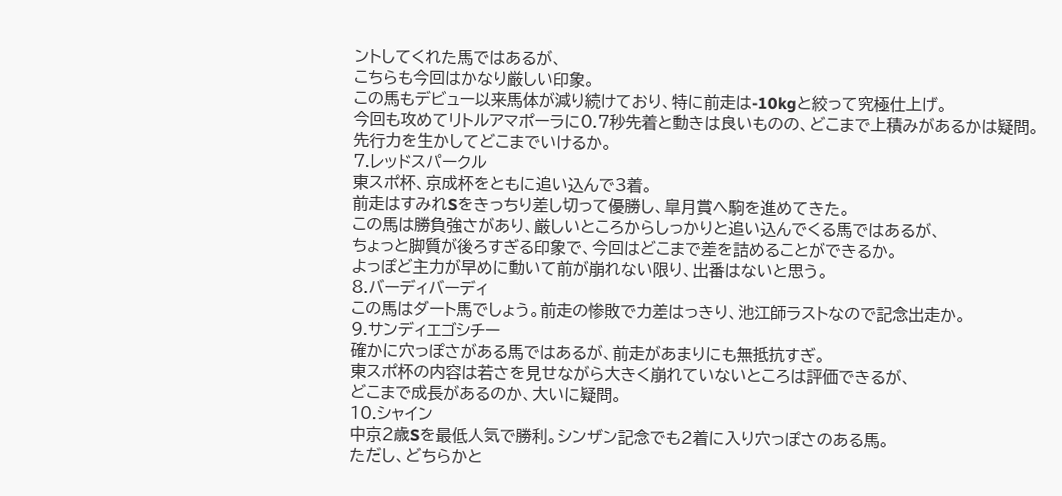ントしてくれた馬ではあるが、
こちらも今回はかなり厳しい印象。
この馬もデビュー以来馬体が減り続けており、特に前走は-10kgと絞って究極仕上げ。
今回も攻めてリトルアマポーラに0.7秒先着と動きは良いものの、どこまで上積みがあるかは疑問。
先行力を生かしてどこまでいけるか。
7.レッドスパークル
東スポ杯、京成杯をともに追い込んで3着。
前走はすみれSをきっちり差し切って優勝し、皐月賞へ駒を進めてきた。
この馬は勝負強さがあり、厳しいところからしっかりと追い込んでくる馬ではあるが、
ちょっと脚質が後ろすぎる印象で、今回はどこまで差を詰めることができるか。
よっぽど主力が早めに動いて前が崩れない限り、出番はないと思う。
8.バーディバーディ
この馬はダート馬でしょう。前走の惨敗で力差はっきり、池江師ラストなので記念出走か。
9.サンディエゴシチー
確かに穴っぽさがある馬ではあるが、前走があまりにも無抵抗すぎ。
東スポ杯の内容は若さを見せながら大きく崩れていないところは評価できるが、
どこまで成長があるのか、大いに疑問。
10.シャイン
中京2歳Sを最低人気で勝利。シンザン記念でも2着に入り穴っぽさのある馬。
ただし、どちらかと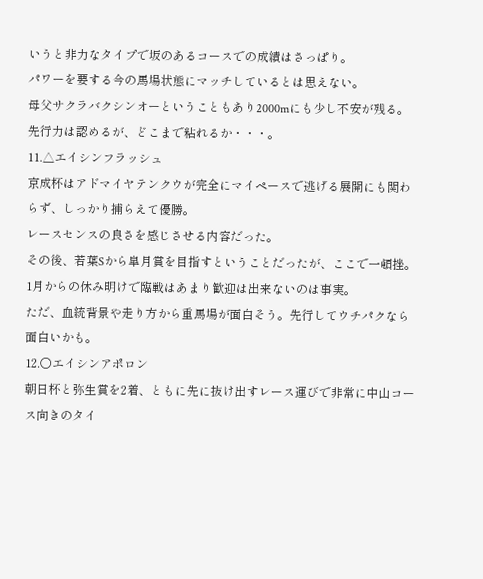いうと非力なタイプで坂のあるコースでの成績はさっぱり。
パワーを要する今の馬場状態にマッチしているとは思えない。
母父サクラバクシンオーということもあり2000mにも少し不安が残る。
先行力は認めるが、どこまで粘れるか・・・。
11.△エイシンフラッシュ
京成杯はアドマイヤテンクウが完全にマイペースで逃げる展開にも関わらず、しっかり捕らえて優勝。
レースセンスの良さを感じさせる内容だった。
その後、若葉Sから皐月賞を目指すということだったが、ここで一頓挫。
1月からの休み明けで臨戦はあまり歓迎は出来ないのは事実。
ただ、血統背景や走り方から重馬場が面白そう。先行してウチパクなら面白いかも。
12.○エイシンアポロン
朝日杯と弥生賞を2着、ともに先に抜け出すレース運びで非常に中山コース向きのタイ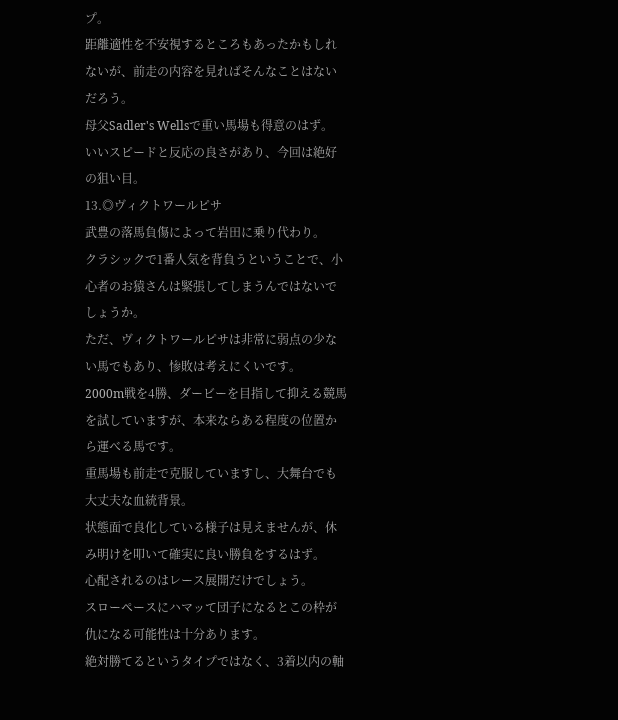プ。
距離適性を不安視するところもあったかもしれないが、前走の内容を見ればそんなことはないだろう。
母父Sadler's Wellsで重い馬場も得意のはず。
いいスピードと反応の良さがあり、今回は絶好の狙い目。
13.◎ヴィクトワールピサ
武豊の落馬負傷によって岩田に乗り代わり。
クラシックで1番人気を背負うということで、小心者のお猿さんは緊張してしまうんではないでしょうか。
ただ、ヴィクトワールピサは非常に弱点の少ない馬でもあり、惨敗は考えにくいです。
2000m戦を4勝、ダービーを目指して抑える競馬を試していますが、本来ならある程度の位置から運べる馬です。
重馬場も前走で克服していますし、大舞台でも大丈夫な血統背景。
状態面で良化している様子は見えませんが、休み明けを叩いて確実に良い勝負をするはず。
心配されるのはレース展開だけでしょう。
スローペースにハマッて団子になるとこの枠が仇になる可能性は十分あります。
絶対勝てるというタイプではなく、3着以内の軸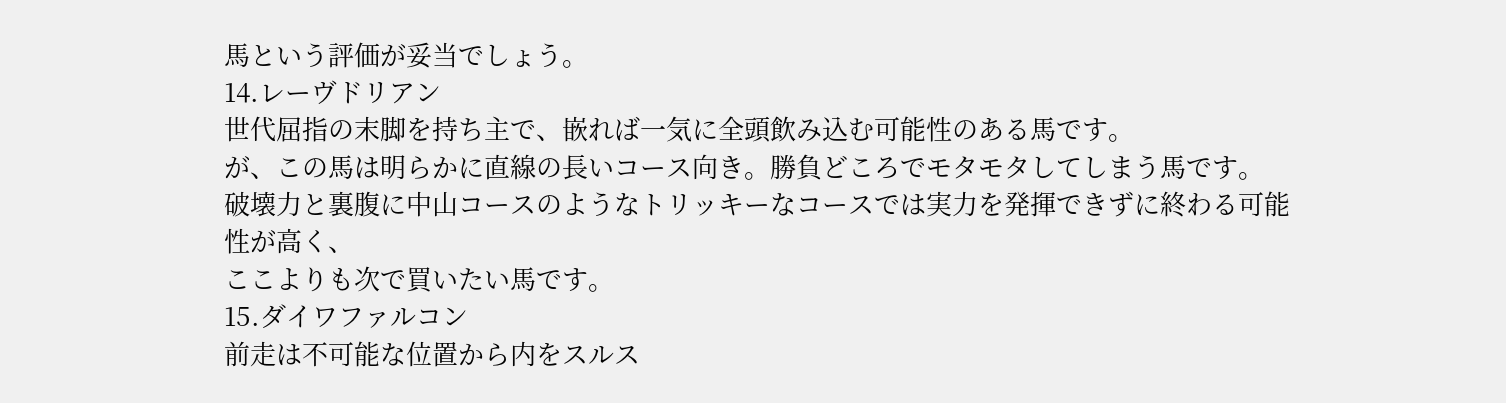馬という評価が妥当でしょう。
14.レーヴドリアン
世代屈指の末脚を持ち主で、嵌れば一気に全頭飲み込む可能性のある馬です。
が、この馬は明らかに直線の長いコース向き。勝負どころでモタモタしてしまう馬です。
破壊力と裏腹に中山コースのようなトリッキーなコースでは実力を発揮できずに終わる可能性が高く、
ここよりも次で買いたい馬です。
15.ダイワファルコン
前走は不可能な位置から内をスルス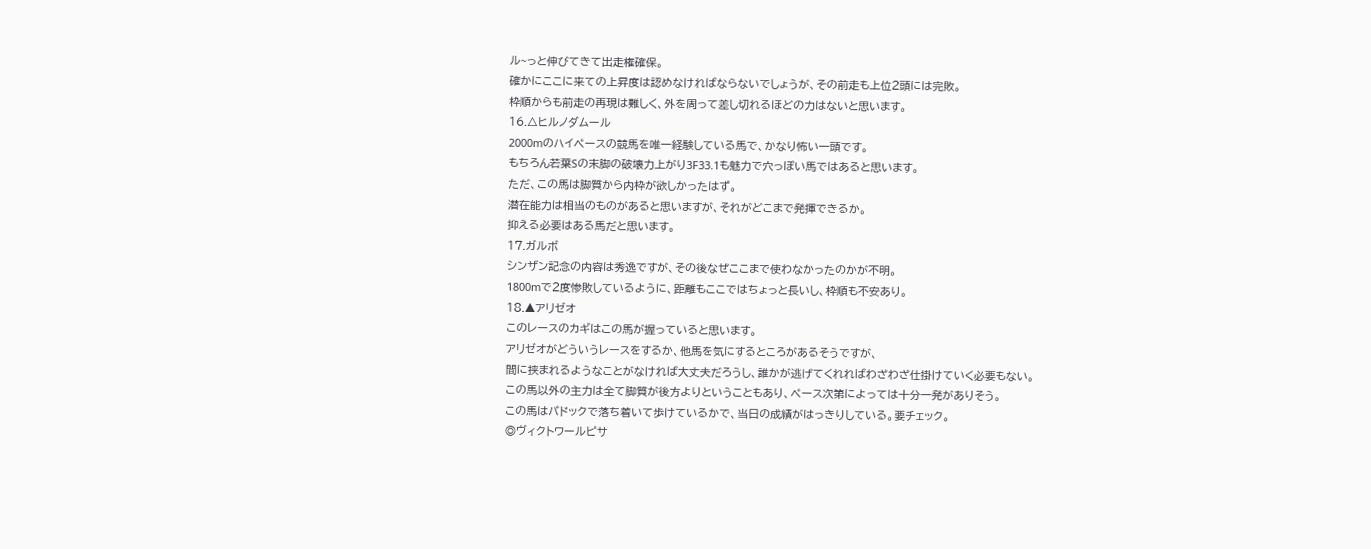ル~っと伸びてきて出走権確保。
確かにここに来ての上昇度は認めなければならないでしょうが、その前走も上位2頭には完敗。
枠順からも前走の再現は難しく、外を周って差し切れるほどの力はないと思います。
16.△ヒルノダムール
2000mのハイペースの競馬を唯一経験している馬で、かなり怖い一頭です。
もちろん若葉Sの末脚の破壊力上がり3F33.1も魅力で穴っぽい馬ではあると思います。
ただ、この馬は脚質から内枠が欲しかったはず。
潜在能力は相当のものがあると思いますが、それがどこまで発揮できるか。
抑える必要はある馬だと思います。
17.ガルボ
シンザン記念の内容は秀逸ですが、その後なぜここまで使わなかったのかが不明。
1800mで2度惨敗しているように、距離もここではちょっと長いし、枠順も不安あり。
18.▲アリゼオ
このレースのカギはこの馬が握っていると思います。
アリゼオがどういうレースをするか、他馬を気にするところがあるそうですが、
間に挟まれるようなことがなければ大丈夫だろうし、誰かが逃げてくれればわざわざ仕掛けていく必要もない。
この馬以外の主力は全て脚質が後方よりということもあり、ペース次第によっては十分一発がありそう。
この馬はパドックで落ち着いて歩けているかで、当日の成績がはっきりしている。要チェック。
◎ヴィクトワールピサ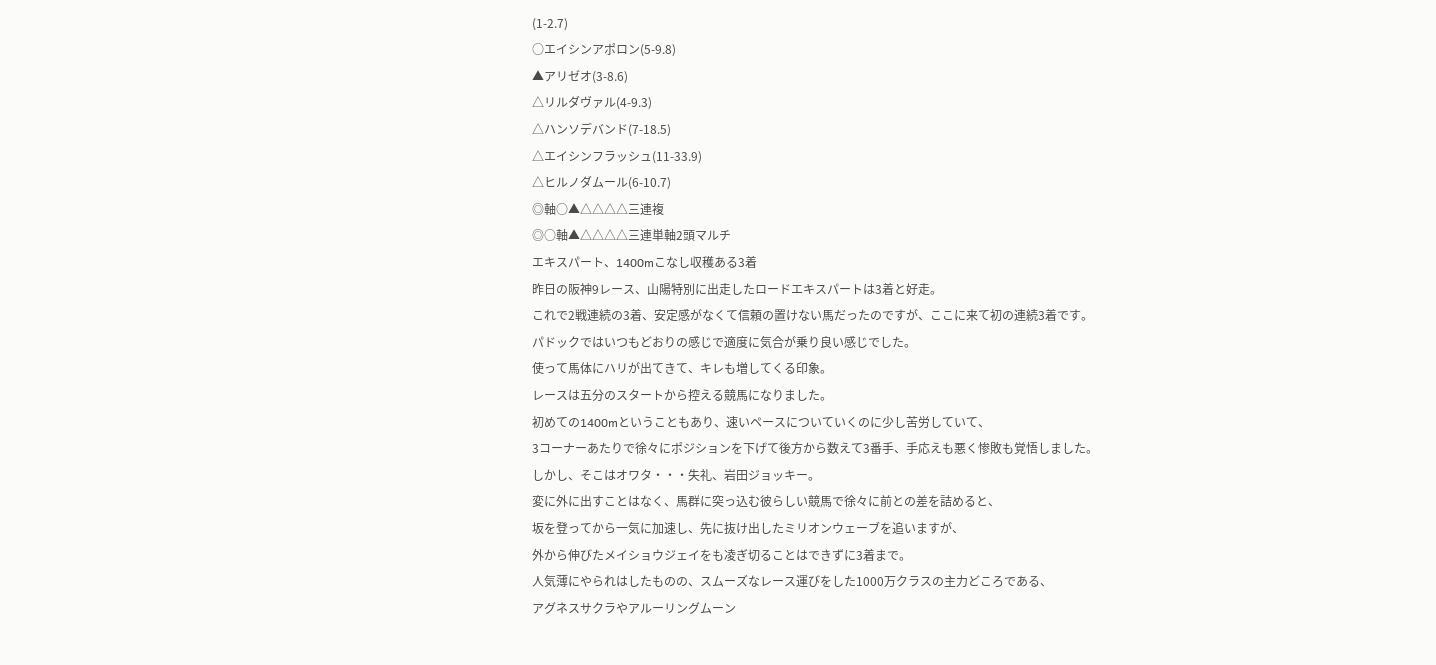(1-2.7)
○エイシンアポロン(5-9.8)
▲アリゼオ(3-8.6)
△リルダヴァル(4-9.3)
△ハンソデバンド(7-18.5)
△エイシンフラッシュ(11-33.9)
△ヒルノダムール(6-10.7)
◎軸○▲△△△△三連複
◎○軸▲△△△△三連単軸2頭マルチ
エキスパート、1400mこなし収穫ある3着
昨日の阪神9レース、山陽特別に出走したロードエキスパートは3着と好走。
これで2戦連続の3着、安定感がなくて信頼の置けない馬だったのですが、ここに来て初の連続3着です。
パドックではいつもどおりの感じで適度に気合が乗り良い感じでした。
使って馬体にハリが出てきて、キレも増してくる印象。
レースは五分のスタートから控える競馬になりました。
初めての1400mということもあり、速いペースについていくのに少し苦労していて、
3コーナーあたりで徐々にポジションを下げて後方から数えて3番手、手応えも悪く惨敗も覚悟しました。
しかし、そこはオワタ・・・失礼、岩田ジョッキー。
変に外に出すことはなく、馬群に突っ込む彼らしい競馬で徐々に前との差を詰めると、
坂を登ってから一気に加速し、先に抜け出したミリオンウェーブを追いますが、
外から伸びたメイショウジェイをも凌ぎ切ることはできずに3着まで。
人気薄にやられはしたものの、スムーズなレース運びをした1000万クラスの主力どころである、
アグネスサクラやアルーリングムーン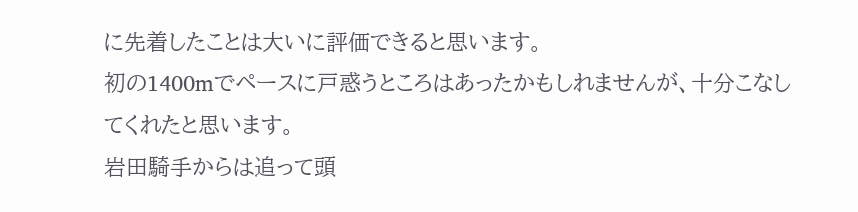に先着したことは大いに評価できると思います。
初の1400mでペースに戸惑うところはあったかもしれませんが、十分こなしてくれたと思います。
岩田騎手からは追って頭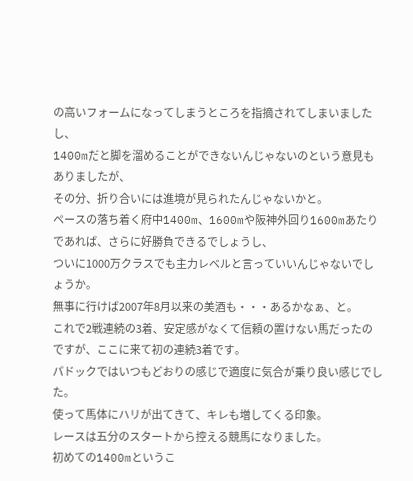の高いフォームになってしまうところを指摘されてしまいましたし、
1400mだと脚を溜めることができないんじゃないのという意見もありましたが、
その分、折り合いには進境が見られたんじゃないかと。
ペースの落ち着く府中1400m、1600mや阪神外回り1600mあたりであれば、さらに好勝負できるでしょうし、
ついに1000万クラスでも主力レベルと言っていいんじゃないでしょうか。
無事に行けば2007年8月以来の美酒も・・・あるかなぁ、と。
これで2戦連続の3着、安定感がなくて信頼の置けない馬だったのですが、ここに来て初の連続3着です。
パドックではいつもどおりの感じで適度に気合が乗り良い感じでした。
使って馬体にハリが出てきて、キレも増してくる印象。
レースは五分のスタートから控える競馬になりました。
初めての1400mというこ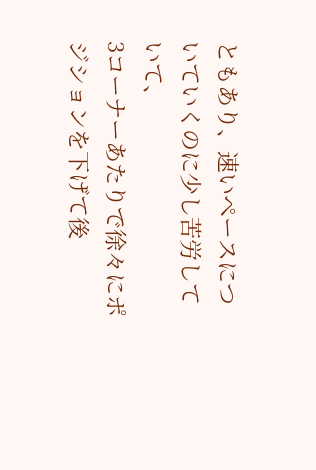ともあり、速いペースについていくのに少し苦労していて、
3コーナーあたりで徐々にポジションを下げて後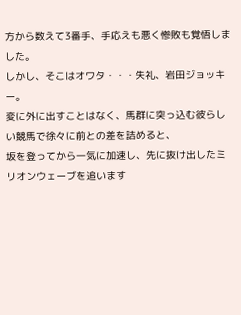方から数えて3番手、手応えも悪く惨敗も覚悟しました。
しかし、そこはオワタ・・・失礼、岩田ジョッキー。
変に外に出すことはなく、馬群に突っ込む彼らしい競馬で徐々に前との差を詰めると、
坂を登ってから一気に加速し、先に抜け出したミリオンウェーブを追います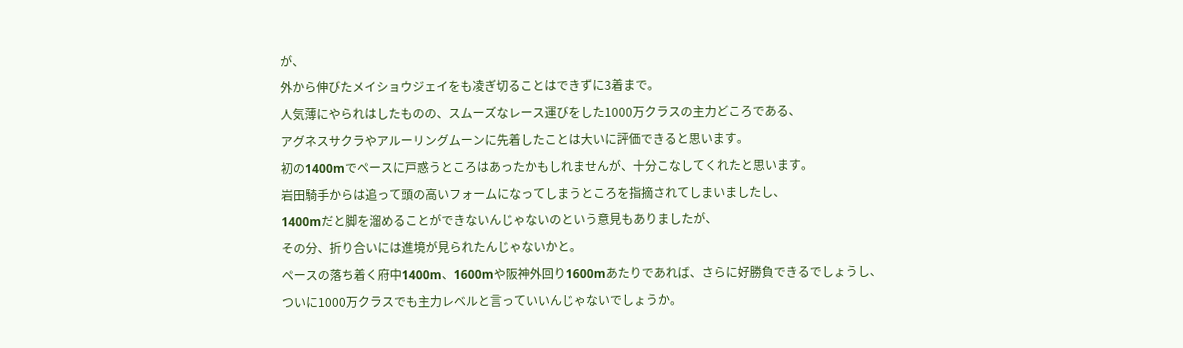が、
外から伸びたメイショウジェイをも凌ぎ切ることはできずに3着まで。
人気薄にやられはしたものの、スムーズなレース運びをした1000万クラスの主力どころである、
アグネスサクラやアルーリングムーンに先着したことは大いに評価できると思います。
初の1400mでペースに戸惑うところはあったかもしれませんが、十分こなしてくれたと思います。
岩田騎手からは追って頭の高いフォームになってしまうところを指摘されてしまいましたし、
1400mだと脚を溜めることができないんじゃないのという意見もありましたが、
その分、折り合いには進境が見られたんじゃないかと。
ペースの落ち着く府中1400m、1600mや阪神外回り1600mあたりであれば、さらに好勝負できるでしょうし、
ついに1000万クラスでも主力レベルと言っていいんじゃないでしょうか。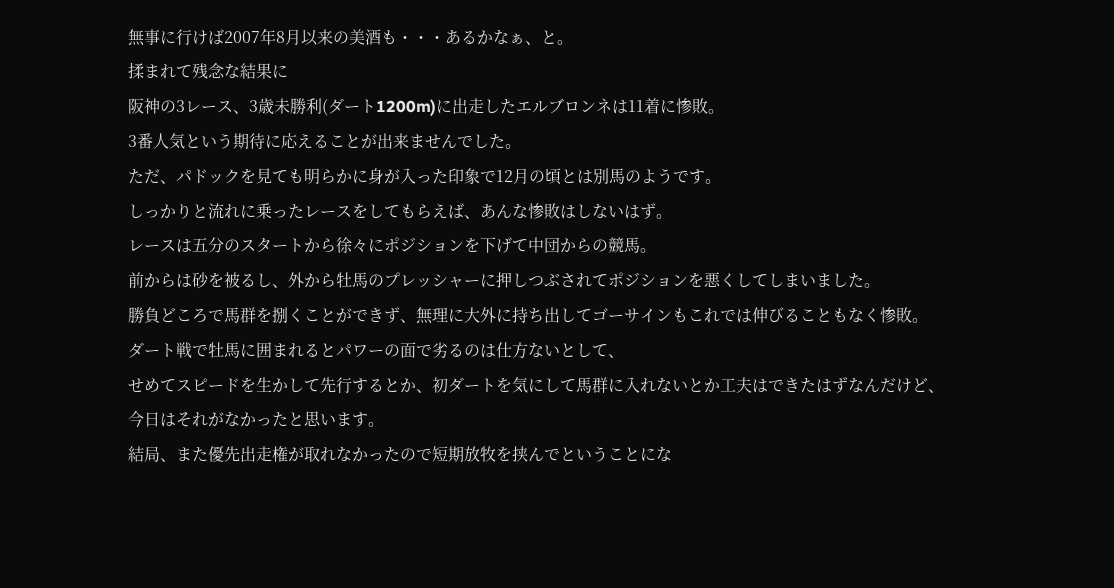無事に行けば2007年8月以来の美酒も・・・あるかなぁ、と。
揉まれて残念な結果に
阪神の3レース、3歳未勝利(ダート1200m)に出走したエルブロンネは11着に惨敗。
3番人気という期待に応えることが出来ませんでした。
ただ、パドックを見ても明らかに身が入った印象で12月の頃とは別馬のようです。
しっかりと流れに乗ったレースをしてもらえば、あんな惨敗はしないはず。
レースは五分のスタートから徐々にポジションを下げて中団からの競馬。
前からは砂を被るし、外から牡馬のプレッシャーに押しつぶされてポジションを悪くしてしまいました。
勝負どころで馬群を捌くことができず、無理に大外に持ち出してゴーサインもこれでは伸びることもなく惨敗。
ダート戦で牡馬に囲まれるとパワーの面で劣るのは仕方ないとして、
せめてスピードを生かして先行するとか、初ダートを気にして馬群に入れないとか工夫はできたはずなんだけど、
今日はそれがなかったと思います。
結局、また優先出走権が取れなかったので短期放牧を挟んでということにな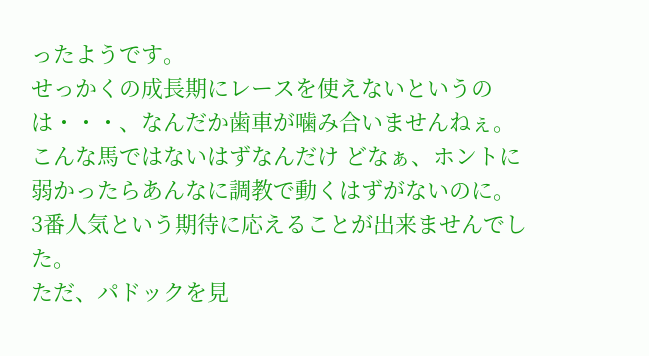ったようです。
せっかくの成長期にレースを使えないというのは・・・、なんだか歯車が噛み合いませんねぇ。
こんな馬ではないはずなんだけ どなぁ、ホントに弱かったらあんなに調教で動くはずがないのに。
3番人気という期待に応えることが出来ませんでした。
ただ、パドックを見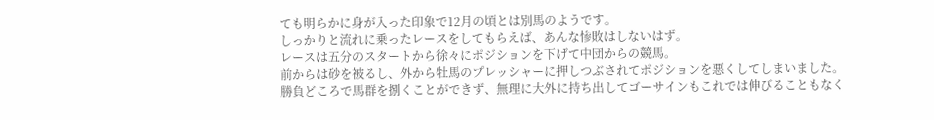ても明らかに身が入った印象で12月の頃とは別馬のようです。
しっかりと流れに乗ったレースをしてもらえば、あんな惨敗はしないはず。
レースは五分のスタートから徐々にポジションを下げて中団からの競馬。
前からは砂を被るし、外から牡馬のプレッシャーに押しつぶされてポジションを悪くしてしまいました。
勝負どころで馬群を捌くことができず、無理に大外に持ち出してゴーサインもこれでは伸びることもなく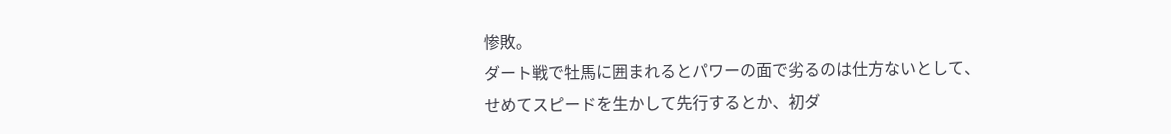惨敗。
ダート戦で牡馬に囲まれるとパワーの面で劣るのは仕方ないとして、
せめてスピードを生かして先行するとか、初ダ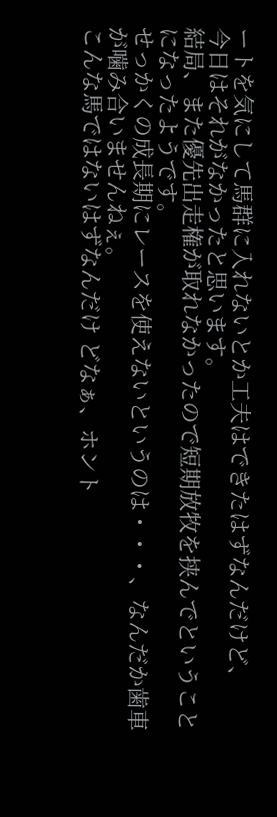ートを気にして馬群に入れないとか工夫はできたはずなんだけど、
今日はそれがなかったと思います。
結局、また優先出走権が取れなかったので短期放牧を挟んでということになったようです。
せっかくの成長期にレースを使えないというのは・・・、なんだか歯車が噛み合いませんねぇ。
こんな馬ではないはずなんだけ どなぁ、ホント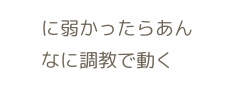に弱かったらあんなに調教で動く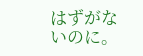はずがないのに。